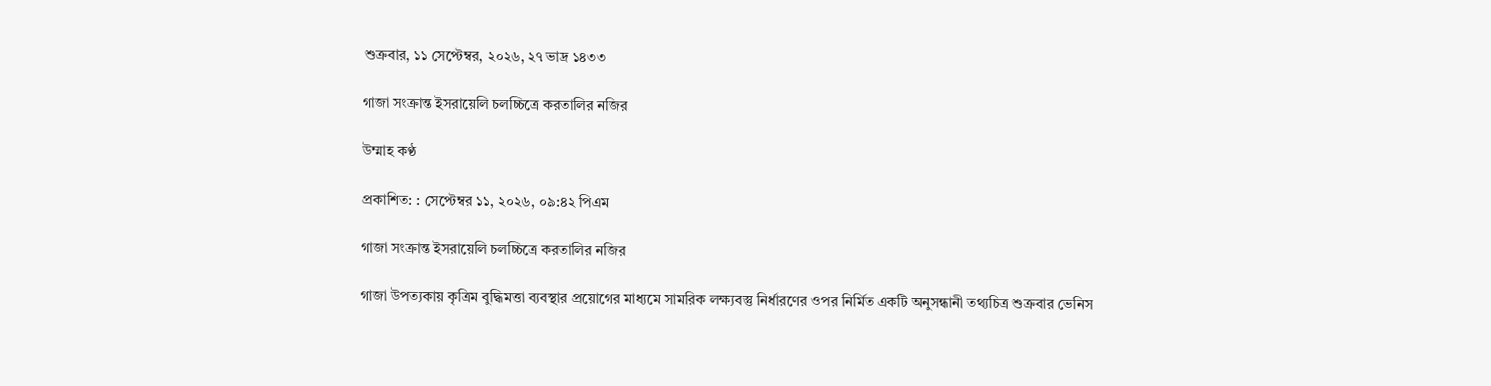শুক্রবার, ১১ সেপ্টেম্বর, ২০২৬, ২৭ ভাদ্র ১৪৩৩

গাজা সংক্রান্ত ইসরায়েলি চলচ্চিত্রে করতালির নজির

উম্মাহ কণ্ঠ

প্রকাশিত: : সেপ্টেম্বর ১১, ২০২৬, ০৯:৪২ পিএম

গাজা সংক্রান্ত ইসরায়েলি চলচ্চিত্রে করতালির নজির

গাজা উপত্যকায় কৃত্রিম বুদ্ধিমত্তা ব্যবস্থার প্রয়োগের মাধ্যমে সামরিক লক্ষ্যবস্তু নির্ধারণের ওপর নির্মিত একটি অনুসন্ধানী তথ্যচিত্র শুক্রবার ভেনিস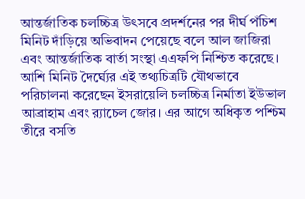আন্তর্জাতিক চলচ্চিত্র উৎসবে প্রদর্শনের পর দীর্ঘ পঁচিশ মিনিট দাঁড়িয়ে অভিবাদন পেয়েছে বলে আল জাজিরা এবং আন্তর্জাতিক বার্তা সংস্থা এএফপি নিশ্চিত করেছে। আশি মিনিট দৈর্ঘ্যের এই তথ্যচিত্রটি যৌথভাবে পরিচালনা করেছেন ইসরায়েলি চলচ্চিত্র নির্মাতা ইউভাল আব্রাহাম এবং র‍্যাচেল জোর। এর আগে অধিকৃত পশ্চিম তীরে বসতি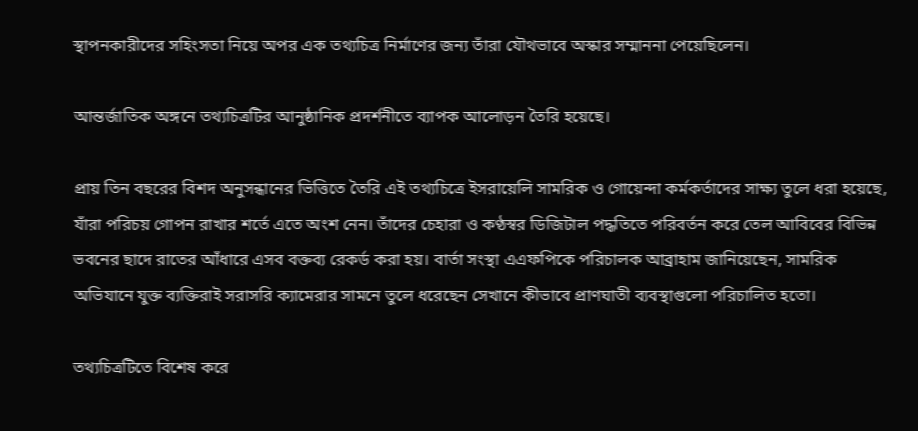স্থাপনকারীদের সহিংসতা নিয়ে অপর এক তথ্যচিত্র নির্মাণের জন্য তাঁরা যৌথভাবে অস্কার সম্মাননা পেয়েছিলেন।

আন্তর্জাতিক অঙ্গনে তথ্যচিত্রটির আনুষ্ঠানিক প্রদর্শনীতে ব্যাপক আলোড়ন তৈরি হয়েছে।

প্রায় তিন বছরের বিশদ অনুসন্ধানের ভিত্তিতে তৈরি এই তথ্যচিত্রে ইসরায়েলি সামরিক ও গোয়েন্দা কর্মকর্তাদের সাক্ষ্য তুলে ধরা হয়েছে, যাঁরা পরিচয় গোপন রাখার শর্তে এতে অংশ নেন। তাঁদের চেহারা ও কণ্ঠস্বর ডিজিটাল পদ্ধতিতে পরিবর্তন করে তেল আবিবের বিভিন্ন ভবনের ছাদে রাতের আঁধারে এসব বক্তব্য রেকর্ড করা হয়। বার্তা সংস্থা এএফপিকে পরিচালক আব্রাহাম জানিয়েছেন, সামরিক অভিযানে যুক্ত ব্যক্তিরাই সরাসরি ক্যামেরার সামনে তুলে ধরেছেন সেখানে কীভাবে প্রাণঘাতী ব্যবস্থাগুলো পরিচালিত হতো।

তথ্যচিত্রটিতে বিশেষ করে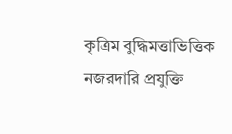কৃত্রিম বুদ্ধিমত্তাভিত্তিক নজরদারি প্রযুক্তি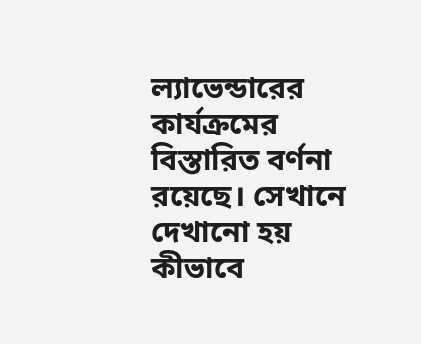ল্যাভেন্ডারের কার্যক্রমের বিস্তারিত বর্ণনা রয়েছে। সেখানে দেখানো হয় কীভাবে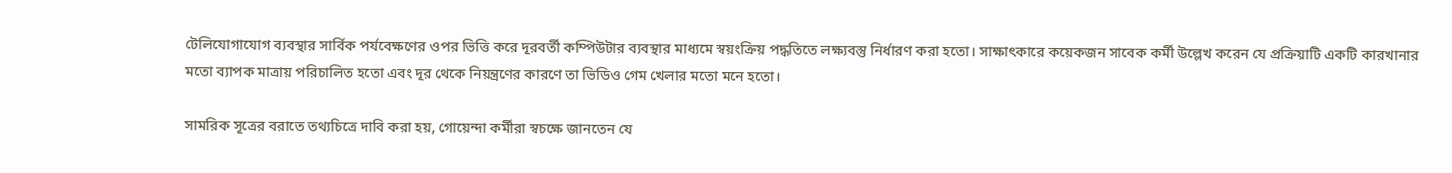টেলিযোগাযোগ ব্যবস্থার সার্বিক পর্যবেক্ষণের ওপর ভিত্তি করে দূরবর্তী কম্পিউটার ব্যবস্থার মাধ্যমে স্বয়ংক্রিয় পদ্ধতিতে লক্ষ্যবস্তু নির্ধারণ করা হতো। সাক্ষাৎকারে কয়েকজন সাবেক কর্মী উল্লেখ করেন যে প্রক্রিয়াটি একটি কারখানার মতো ব্যাপক মাত্রায় পরিচালিত হতো এবং দূর থেকে নিয়ন্ত্রণের কারণে তা ভিডিও গেম খেলার মতো মনে হতো।

সামরিক সূত্রের বরাতে তথ্যচিত্রে দাবি করা হয়, গোয়েন্দা কর্মীরা স্বচক্ষে জানতেন যে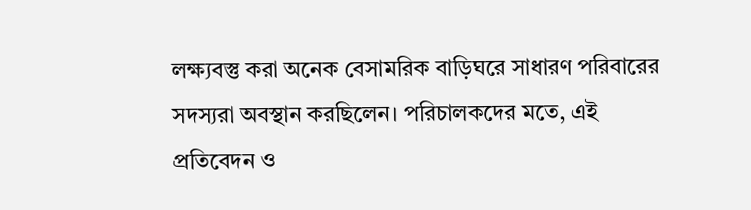লক্ষ্যবস্তু করা অনেক বেসামরিক বাড়িঘরে সাধারণ পরিবারের সদস্যরা অবস্থান করছিলেন। পরিচালকদের মতে, এই প্রতিবেদন ও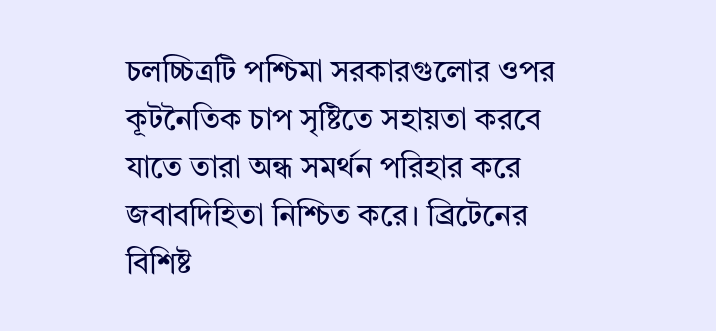চলচ্চিত্রটি পশ্চিমা সরকারগুলোর ওপর কূটনৈতিক চাপ সৃষ্টিতে সহায়তা করবে যাতে তারা অন্ধ সমর্থন পরিহার করে জবাবদিহিতা নিশ্চিত করে। ব্রিটেনের বিশিষ্ট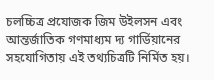চলচ্চিত্র প্রযোজক জিম উইলসন এবং আন্তর্জাতিক গণমাধ্যম দ্য গার্ডিয়ানের সহযোগিতায় এই তথ্যচিত্রটি নির্মিত হয়।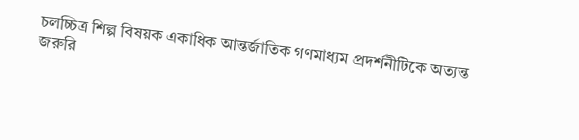চলচ্চিত্র শিল্প বিষয়ক একাধিক আন্তর্জাতিক গণমাধ্যম প্রদর্শনীটিকে অত্যন্ত জরুরি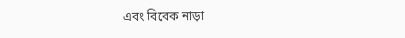এবং বিবেক নাড়া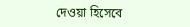দেওয়া হিসেবে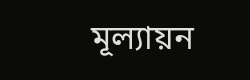মূল্যায়ন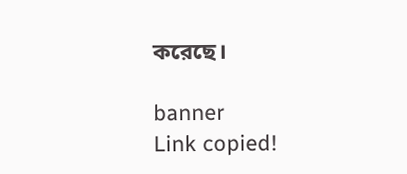করেছে।

banner
Link copied!